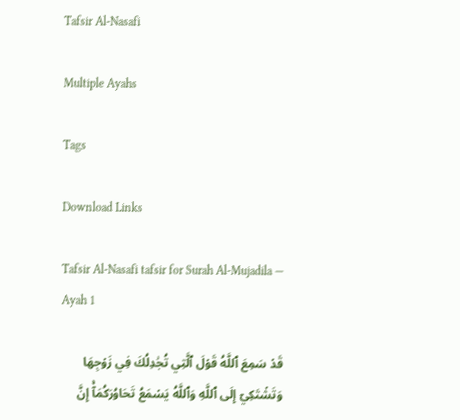Tafsir Al-Nasafi

Multiple Ayahs

Tags

Download Links

Tafsir Al-Nasafi tafsir for Surah Al-Mujadila — Ayah 1

قَدۡ سَمِعَ ٱللَّهُ قَوۡلَ ٱلَّتِي تُجَٰدِلُكَ فِي زَوۡجِهَا وَتَشۡتَكِيٓ إِلَى ٱللَّهِ وَٱللَّهُ يَسۡمَعُ تَحَاوُرَكُمَآۚ إِنَّ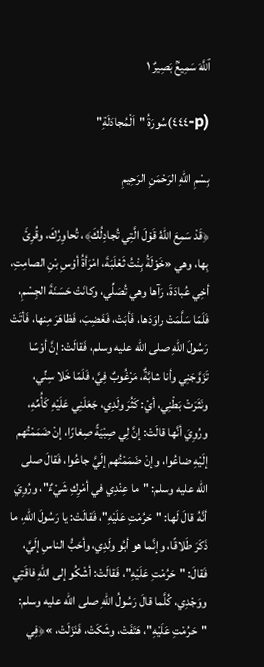ٱللَّهَ سَمِيعُۢ بَصِيرٌ ١

(p-٤٤٤)سُورَةُ "اَلْمُجادَلَةِ"

بِسْمِ اللهِ الرَحْمَنِ الرَحِيمِ

﴿قَدْ سَمِعَ اللهُ قَوْلَ الَّتِي تُجادِلُكَ﴾، تُحاوِرُكَ، وقُرِئَ بِها، وهي «خَوْلَةُ بِنْتُ ثَعْلَبَةَ، امْرَأةُ أوْسِ بْنِ الصامِتِ، أخِي عُبادَةَ، رَآها وهي تُصَلِّي، وكانَتْ حَسَنَةَ الجِسْمِ، فَلَمّا سَلَّمَتْ راوَدَها، فَأبَتْ، فَغَضِبَ، فَظاهَرَ مِنها، فَأتَتْ رَسُولَ اللهِ صلى الله عليه وسلم، فَقالَتْ: إنَّ أوْسًا تَزَوَّجَنِي وأنا شابَّةٌ، مَرْغُوبٌ فِيَّ، فَلَمّا خَلا سِنِّي، ونَثَرَتْ بَطْنِي، أيْ: كَثُرَ ولَدِي، جَعَلَنِي عَلَيْهِ كَأُمِّهِ، ورُوِيَ أنَّها قالَتْ: إنَّ لِي صِبْيَةً صِغارًا، إنْ ضَمَمْتُهم إلَيْهِ ضاعُوا، وإنْ ضَمَمْتُهم إلَيَّ جاعُوا، فَقالَ صلى الله عليه وسلم: "ما عِنْدِي في أمْرِكِ شَيْءٌ"، ورُوِيَ أنَّهُ قالَ لَها: "حَرُمْتِ عَلَيْهِ"، فَقالَتْ: يا رَسُولَ اللهِ، ما ذَكَرَ طَلاقًا، وإنَّما هو أبُو ولَدِي، وأحَبُّ الناسِ إلَيَّ، فَقالَ: "حَرُمْتِ عَلَيْهِ"، فَقالَتْ: أشْكُو إلى اللهِ فاقَتِي ووَجْدِي، كُلَّما قالَ رَسُولُ اللهِ صلى الله عليه وسلم: "حَرُمْتِ عَلَيْهِ"، هَتَفَتْ، وشَكَتْ، فَنَزَلَتْ، »﴿فِي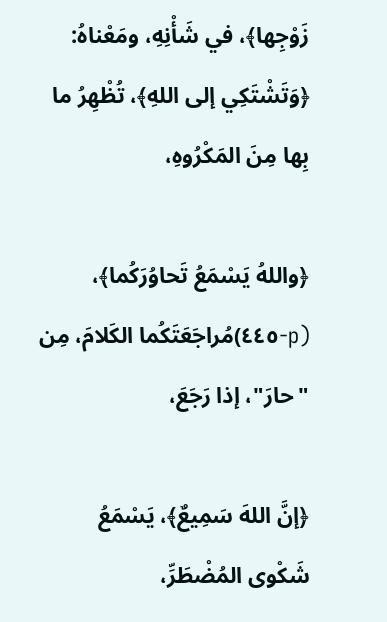زَوْجِها﴾، في شَأْنِهِ، ومَعْناهُ: ﴿وَتَشْتَكِي إلى اللهِ﴾، تُظْهِرُ ما بِها مِنَ المَكْرُوهِ،

﴿واللهُ يَسْمَعُ تَحاوُرَكُما﴾، (p-٤٤٥)مُراجَعَتَكُما الكَلامَ، مِن "حارَ"، إذا رَجَعَ،

﴿إنَّ اللهَ سَمِيعٌ﴾، يَسْمَعُ شَكْوى المُضْطَرِّ،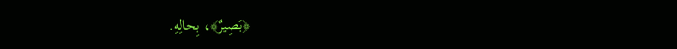﴿بَصِيرٌ﴾، بِحالِهِ.